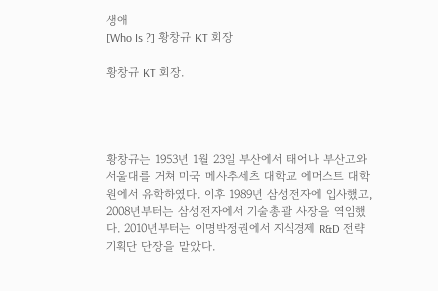생애
[Who Is ?] 황창규 KT 회장

황창규 KT 회장.




황창규는 1953년 1월 23일 부산에서 태어나 부산고와 서울대를 거쳐 미국 메사추세츠 대학교 에머스트 대학원에서 유학하였다. 이후 1989년 삼성전자에 입사했고, 2008년부터는 삼성전자에서 기술총괄 사장을 역임했다. 2010년부터는 이명박정권에서 지식경제 R&D 전략기획단 단장을 맡았다.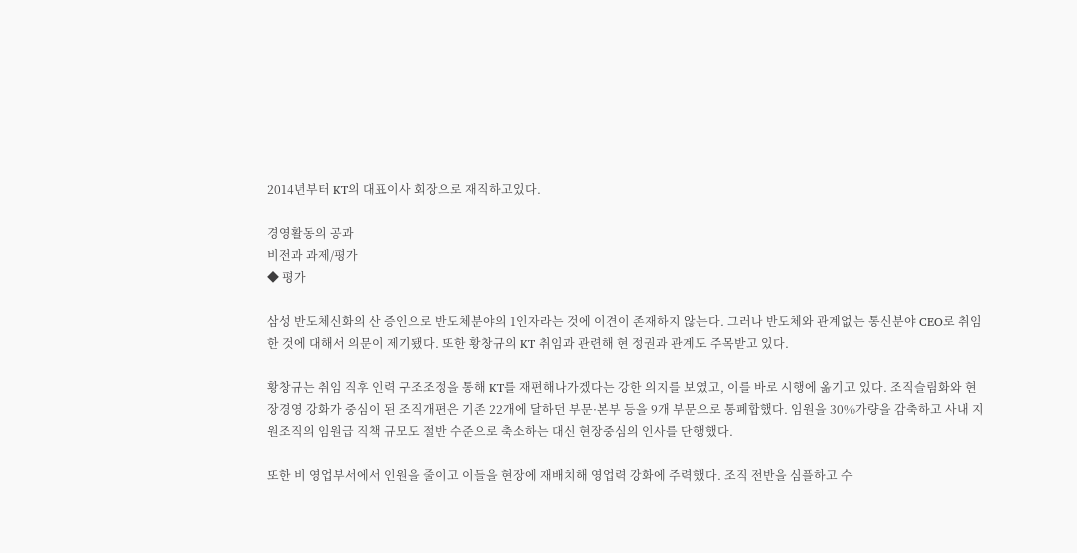2014년부터 KT의 대표이사 회장으로 재직하고있다.

경영활동의 공과
비전과 과제/평가
◆ 평가

삼성 반도체신화의 산 증인으로 반도체분야의 1인자라는 것에 이견이 존재하지 않는다. 그러나 반도체와 관계없는 통신분야 CEO로 취임한 것에 대해서 의문이 제기됐다. 또한 황창규의 KT 취임과 관련해 현 정권과 관계도 주목받고 있다.

황창규는 취임 직후 인력 구조조정을 통해 KT를 재편해나가겠다는 강한 의지를 보였고, 이를 바로 시행에 옮기고 있다. 조직슬림화와 현장경영 강화가 중심이 된 조직개편은 기존 22개에 달하던 부문·본부 등을 9개 부문으로 통폐합했다. 임원을 30%가량을 감축하고 사내 지원조직의 임원급 직책 규모도 절반 수준으로 축소하는 대신 현장중심의 인사를 단행했다.

또한 비 영업부서에서 인원을 줄이고 이들을 현장에 재배치해 영업력 강화에 주력했다. 조직 전반을 심플하고 수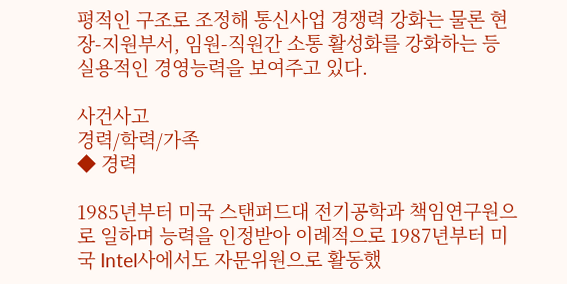평적인 구조로 조정해 통신사업 경쟁력 강화는 물론 현장-지원부서, 임원-직원간 소통 활성화를 강화하는 등 실용적인 경영능력을 보여주고 있다.

사건사고
경력/학력/가족
◆ 경력

1985년부터 미국 스탠퍼드대 전기공학과 책임연구원으로 일하며 능력을 인정받아 이례적으로 1987년부터 미국 Intel사에서도 자문위원으로 활동했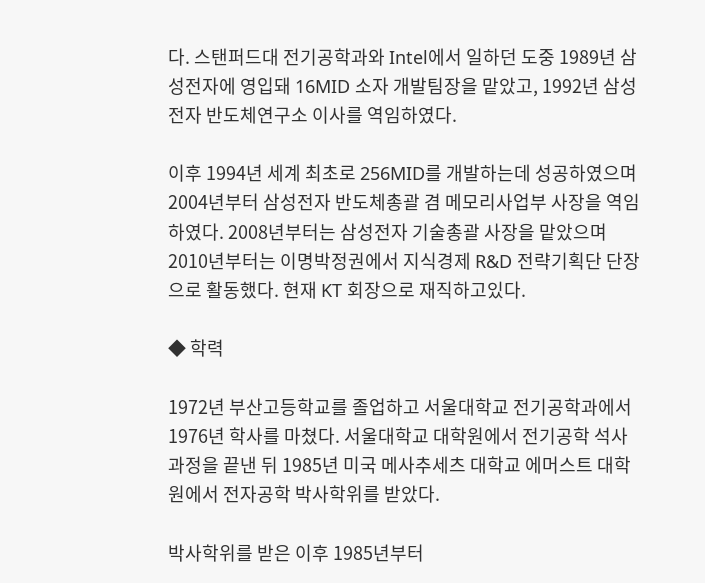다. 스탠퍼드대 전기공학과와 Intel에서 일하던 도중 1989년 삼성전자에 영입돼 16MID 소자 개발팀장을 맡았고, 1992년 삼성전자 반도체연구소 이사를 역임하였다.

이후 1994년 세계 최초로 256MID를 개발하는데 성공하였으며 2004년부터 삼성전자 반도체총괄 겸 메모리사업부 사장을 역임하였다. 2008년부터는 삼성전자 기술총괄 사장을 맡았으며 2010년부터는 이명박정권에서 지식경제 R&D 전략기획단 단장으로 활동했다. 현재 KT 회장으로 재직하고있다.

◆ 학력

1972년 부산고등학교를 졸업하고 서울대학교 전기공학과에서 1976년 학사를 마쳤다. 서울대학교 대학원에서 전기공학 석사과정을 끝낸 뒤 1985년 미국 메사추세츠 대학교 에머스트 대학원에서 전자공학 박사학위를 받았다.

박사학위를 받은 이후 1985년부터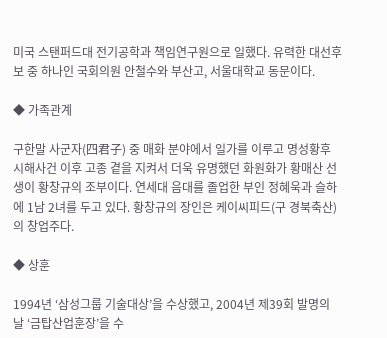미국 스탠퍼드대 전기공학과 책임연구원으로 일했다. 유력한 대선후보 중 하나인 국회의원 안철수와 부산고, 서울대학교 동문이다.

◆ 가족관계

구한말 사군자(四君子) 중 매화 분야에서 일가를 이루고 명성황후 시해사건 이후 고종 곁을 지켜서 더욱 유명했던 화원화가 황매산 선생이 황창규의 조부이다. 연세대 음대를 졸업한 부인 정혜욱과 슬하에 1남 2녀를 두고 있다. 황창규의 장인은 케이씨피드(구 경북축산)의 창업주다.

◆ 상훈

1994년 ‘삼성그룹 기술대상’을 수상했고, 2004년 제39회 발명의 날 ‘금탑산업훈장’을 수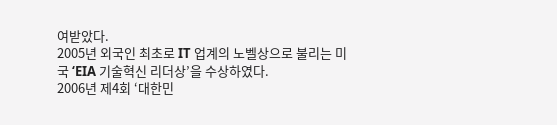여받았다.
2005년 외국인 최초로 IT 업계의 노벨상으로 불리는 미국 ‘EIA 기술혁신 리더상’을 수상하였다.
2006년 제4회 ‘대한민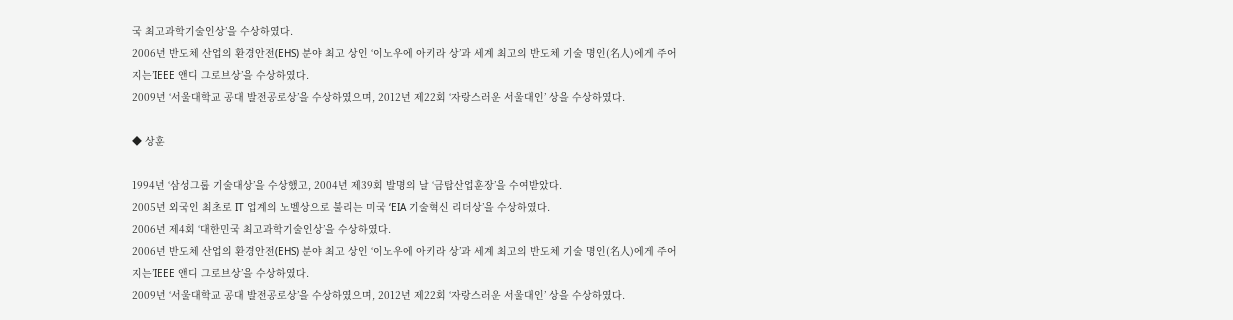국 최고과학기술인상’을 수상하였다.
2006년 반도체 산업의 환경안전(EHS) 분야 최고 상인 ‘이노우에 아키라 상’과 세계 최고의 반도체 기술 명인(名人)에게 주어지는’IEEE 앤디 그로브상’을 수상하였다.
2009년 ‘서울대학교 공대 발전공로상’을 수상하였으며, 2012년 제22회 ‘자랑스러운 서울대인’ 상을 수상하였다.

◆ 상훈

1994년 ‘삼성그룹 기술대상’을 수상했고, 2004년 제39회 발명의 날 ‘금탑산업훈장’을 수여받았다.
2005년 외국인 최초로 IT 업계의 노벨상으로 불리는 미국 ‘EIA 기술혁신 리더상’을 수상하였다.
2006년 제4회 ‘대한민국 최고과학기술인상’을 수상하였다.
2006년 반도체 산업의 환경안전(EHS) 분야 최고 상인 ‘이노우에 아키라 상’과 세계 최고의 반도체 기술 명인(名人)에게 주어지는’IEEE 앤디 그로브상’을 수상하였다.
2009년 ‘서울대학교 공대 발전공로상’을 수상하였으며, 2012년 제22회 ‘자랑스러운 서울대인’ 상을 수상하였다.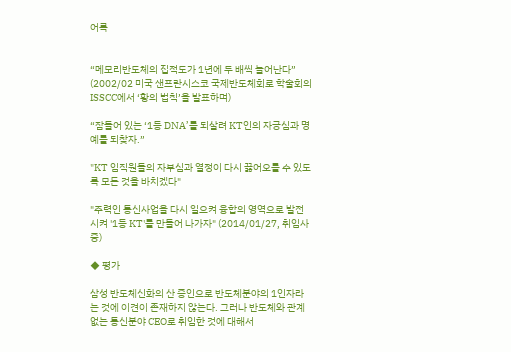어록


“메모리반도체의 집적도가 1년에 두 배씩 늘어난다” (2002/02 미국 샌프란시스코 국제반도체회로 학술회의 ISSCC에서 ‘황의 법칙’을 발표하며)

“잠들어 있는 ‘1등 DNA’를 되살려 KT인의 자긍심과 명예를 되찾자.”

"KT 임직원들의 자부심과 열정이 다시 끓어오를 수 있도록 모든 것을 바치겠다"

"주력인 통신사업을 다시 일으켜 융합의 영역으로 발전시켜 '1등 KT'를 만들어 나가자" (2014/01/27, 취임사 중)

◆ 평가

삼성 반도체신화의 산 증인으로 반도체분야의 1인자라는 것에 이견이 존재하지 않는다. 그러나 반도체와 관계없는 통신분야 CEO로 취임한 것에 대해서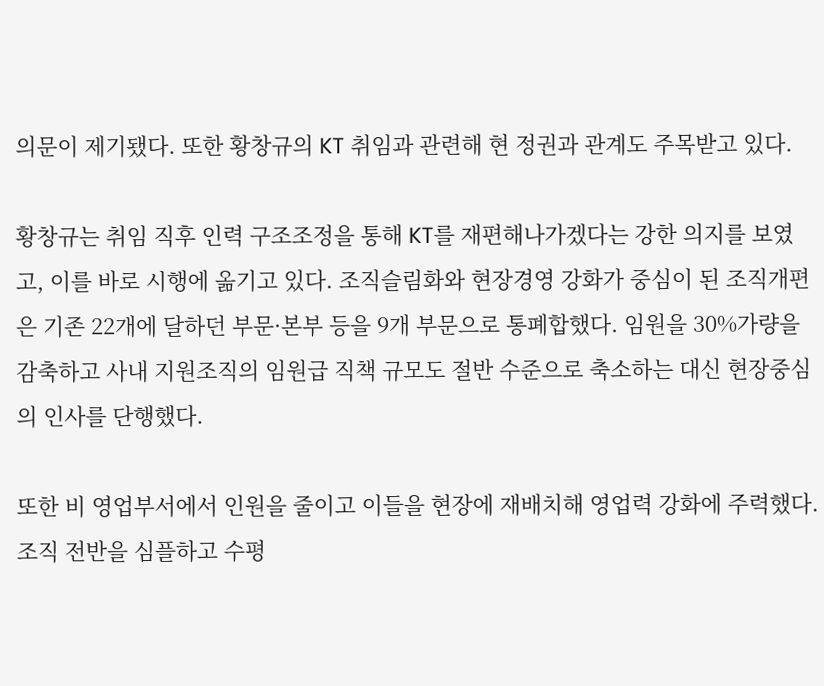의문이 제기됐다. 또한 황창규의 KT 취임과 관련해 현 정권과 관계도 주목받고 있다.

황창규는 취임 직후 인력 구조조정을 통해 KT를 재편해나가겠다는 강한 의지를 보였고, 이를 바로 시행에 옮기고 있다. 조직슬림화와 현장경영 강화가 중심이 된 조직개편은 기존 22개에 달하던 부문·본부 등을 9개 부문으로 통폐합했다. 임원을 30%가량을 감축하고 사내 지원조직의 임원급 직책 규모도 절반 수준으로 축소하는 대신 현장중심의 인사를 단행했다.

또한 비 영업부서에서 인원을 줄이고 이들을 현장에 재배치해 영업력 강화에 주력했다. 조직 전반을 심플하고 수평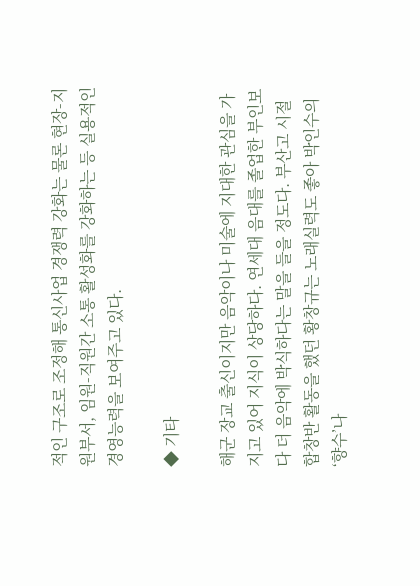적인 구조로 조정해 통신사업 경쟁력 강화는 물론 현장-지원부서, 임원-직원간 소통 활성화를 강화하는 등 실용적인 경영능력을 보여주고 있다.

◆ 기타

해군 장교 출신이지만 음악이나 미술에 지대한 관심을 가지고 있어 지식이 상당하다. 연세대 음대를 졸업한 부인보다 더 음악에 박식하다는 말을 들을 정도다. 부산고 시절 합창반 활동을 했던 황창규는 노래실력도 좋아 박인수의 ‘향수’나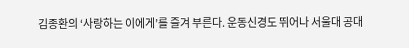김종환의 ‘사랑하는 이에게’를 즐겨 부른다. 운동신경도 뛰어나 서울대 공대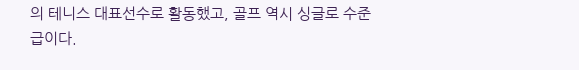의 테니스 대표선수로 활동했고, 골프 역시 싱글로 수준급이다.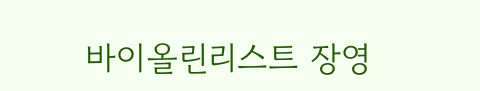바이올린리스트 장영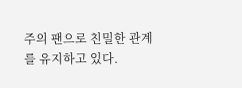주의 팬으로 친밀한 관계를 유지하고 있다.